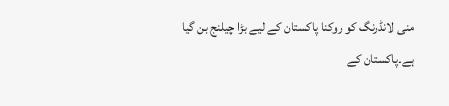منی لانڈرنگ کو روکنا پاکستان کے لیے بڑا چیلنج بن گیا
ہے۔پاکستان کے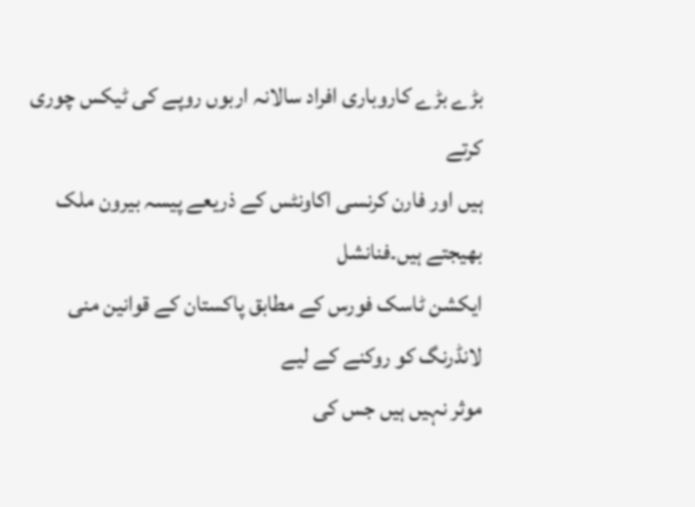بڑے بڑے کاروباری افراد سالانہ اربوں روپے کی ٹیکس چوری کرتے
ہیں اور فارن کرنسی اکاونٹس کے ذریعے پیسہ بیرون ملک بھیجتے ہیں۔فنانشل
ایکشن ٹاسک فورس کے مطابق پاکستان کے قوانین منی لانڈرنگ کو روکنے کے لیے
موثر نہیں ہیں جس کی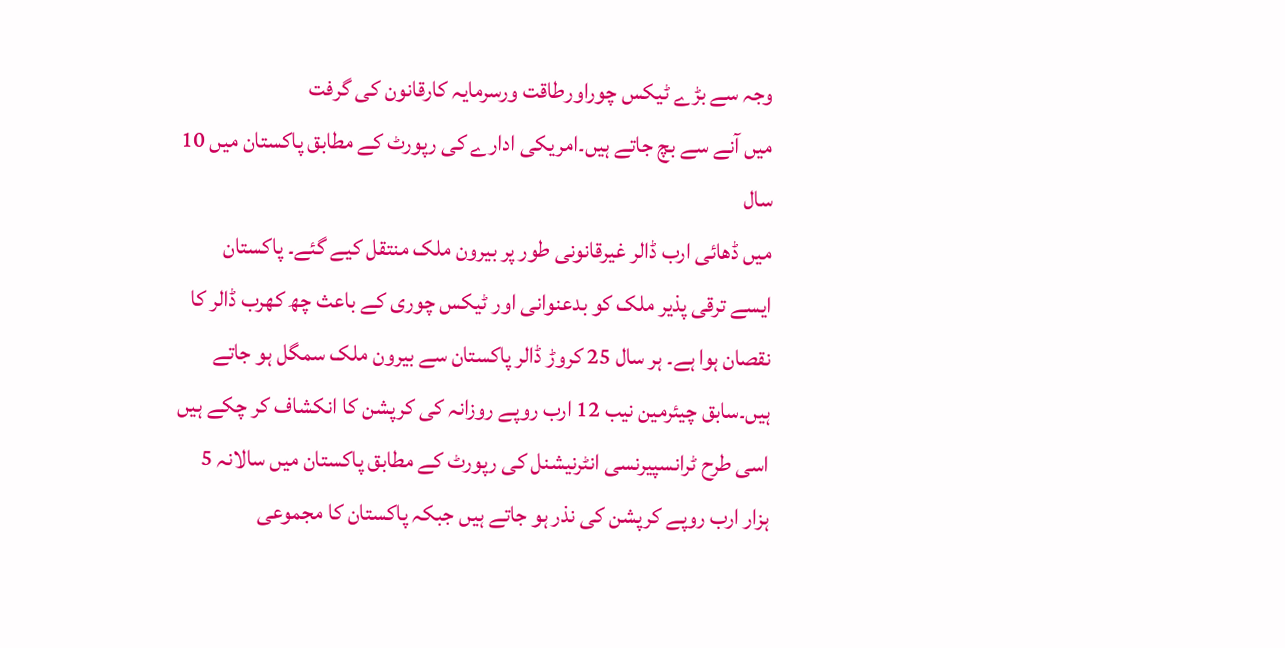وجہ سے بڑے ٹیکس چوراورطاقت ورسرمایہ کارقانون کی گرفت
میں آنے سے بچ جاتے ہیں۔امریکی ادارے کی رپورٹ کے مطابق پاکستان میں 10 سال
میں ڈھائی ارب ڈالر غیرقانونی طور پر بیرون ملک منتقل کیے گئے۔ پاکستان
ایسے ترقی پذیر ملک کو بدعنوانی اور ٹیکس چوری کے باعث چھ کھرب ڈالر کا
نقصان ہوا ہے۔ ہر سال 25 کروڑ ڈالر پاکستان سے بیرون ملک سمگل ہو جاتے
ہیں۔سابق چیئرمین نیب 12 ارب روپے روزانہ کی کرپشن کا انکشاف کر چکے ہیں
اسی طرح ٹرانسپیرنسی انٹرنیشنل کی رپورٹ کے مطابق پاکستان میں سالانہ 5
ہزار ارب روپے کرپشن کی نذر ہو جاتے ہیں جبکہ پاکستان کا مجموعی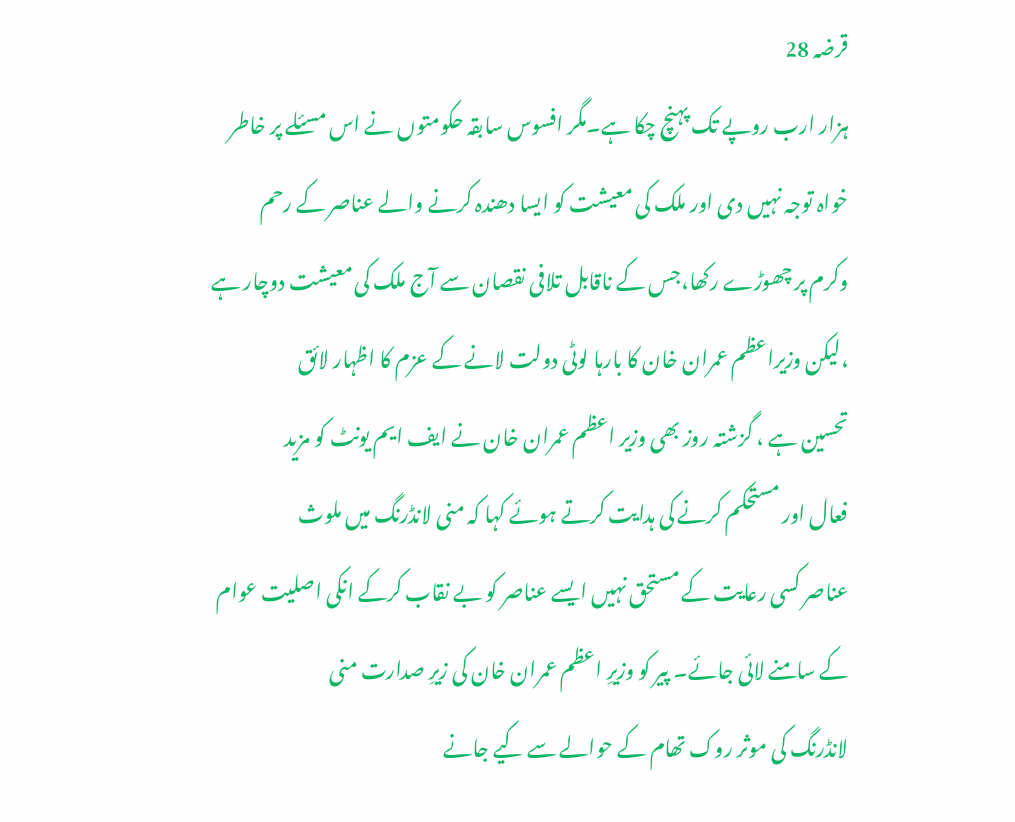قرضہ 28
ہزار ارب روپے تک پہنچ چکا ہے۔مگر افسوس سابقہ حکومتوں نے اس مسئلے پر خاطر
خواہ توجہ نہیں دی اور ملک کی معیشت کو ایسا دھندہ کرنے والے عناصر کے رحم
وکرم پر چھوڑے رکھا،جس کے ناقابل تلافی نقصان سے آج ملک کی معیشت دوچار ہے
،لیکن وزیراعظم عمران خان کا بارہا لوٹی دولت لانے کے عزم کا اظہار لائق
تحسین ہے ، گزشتہ روز بھی وزیر اعظم عمران خان نے ایف ایم یونٹ کو مزید
فعال اور مستحکم کرنے کی ہدایت کرتے ہوئے کہا کہ منی لانڈرنگ میں ملوث
عناصر کسی رعایت کے مستحق نہیں ایسے عناصر کو بے نقاب کرکے انکی اصلیت عوام
کے سامنے لائی جائے۔ پیر کو وزیرِ اعظم عمران خان کی زیرِ صدارت منی
لانڈرنگ کی موثر روک تھام کے حوالے سے کیے جانے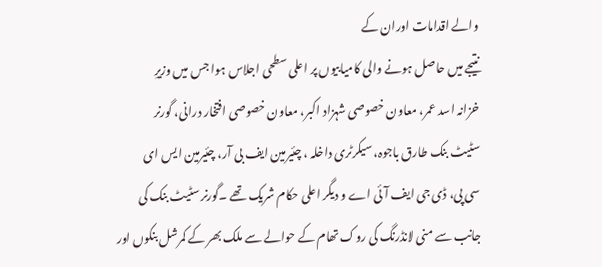والے اقدامات اوران کے
نتیجے میں حاصل ہونے والی کامیابیوں پر اعلی سطحی اجلاس ہوا جس میں وزیرِ
خزانہ اسد عمر، معاون خصوصی شہزاد اکبر، معاون خصوصی افتخار درانی، گورنر
سٹیٹ بنک طارق باجوہ، سیکرٹری داخلہ ، چئیرمین ایف بی آر، چئیرمین ایس ای
سی پی، ڈی جی ایف آئی اے و دیگر اعلی حکام شریک تھے ۔گورنر سٹیٹ بنک کی
جانب سے منی لانڈرنگ کی روک تھام کے حوالے سے ملک بھر کے کمرشل بنکوں اور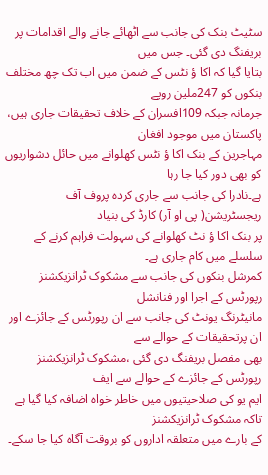سٹیٹ بنک کی جانب سے اٹھائے جانے والے اقدامات پر بریفنگ دی گئی۔ جس میں
بتایا گیا کہ اکا ؤ نٹس کے ضمن میں اب تک چھ مختلف بنکوں کو 247ملین روپے
جرمانہ جبکہ 109افسران کے خلاف تحقیقات جاری ہیں، پاکستان میں موجود افغان
مہاجرین کے بنک اکا ؤ نٹس کھلوانے میں حائل دشواریوں کو بھی دور کیا جا رہا
ہے۔نادرا کی جانب سے جاری کردہ پروف آف ریجسٹریشن( پی او آر) کارڈ کی بنیاد
پر بنک اکا ؤ نٹ کھلوانے کی سہولت فراہم کرنے کے سلسلے میں کام جاری ہے۔
کمرشل بنکوں کی جانب سے مشکوک ٹرانزیکشنز رپورٹس کے اجرا اور فنانشل
مانیٹرنگ یونٹ کی جانب سے ان رپورٹس کے جائزے اور ان پرتحقیقات کے حوالے سے
بھی مفصل بریفنگ دی گئی ،مشکوک ٹرانزیکشنز رپورٹس کے جائزے کے حوالے سے ایف
ایم یو کی صلاحیتیوں میں خاطر خواہ اضافہ کیا گیا ہے تاکہ مشکوک ٹرانزیکشنز
کے بارے میں متعلقہ اداروں کو بروقت آگاہ کیا جا سکے۔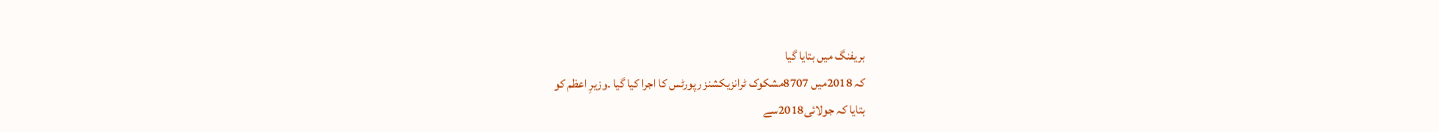بریفنگ میں بتایا گیا
کہ 2018میں 8707مشکوک ٹرانزیکشنز رپورٹس کا اجرا کیا گیا ۔وزیرِ اعظم کو
بتایا کہ جولائی2018سے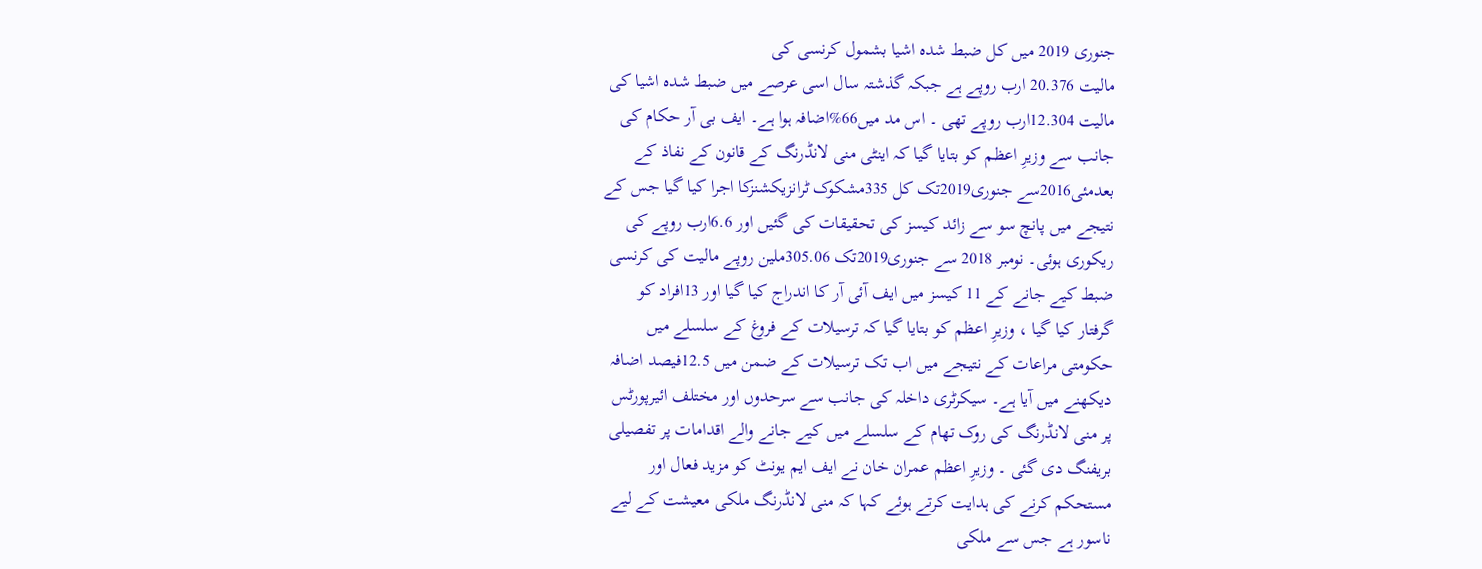جنوری 2019 میں کل ضبط شدہ اشیا بشمول کرنسی کی
مالیت 20.376 ارب روپے ہے جبکہ گذشتہ سال اسی عرصے میں ضبط شدہ اشیا کی
مالیت 12.304ارب روپے تھی ۔ اس مد میں66%اضافہ ہوا ہے۔ ایف بی آر حکام کی
جانب سے وزیرِ اعظم کو بتایا گیا کہ اینٹی منی لانڈرنگ کے قانون کے نفاذ کے
بعدمئی2016سے جنوری2019تک کل 335مشکوک ٹرانزیکشنزکا اجرا کیا گیا جس کے
نتیجے میں پانچ سو سے زائد کیسز کی تحقیقات کی گئیں اور 6.6ارب روپے کی
ریکوری ہوئی۔ نومبر 2018 سے جنوری2019تک 305.06ملین روپے مالیت کی کرنسی
ضبط کیے جانے کے 11 کیسز میں ایف آئی آر کا اندراج کیا گیا اور 13افراد کو
گرفتار کیا گیا ، وزیرِ اعظم کو بتایا گیا کہ ترسیلات کے فروغ کے سلسلے میں
حکومتی مراعات کے نتیجے میں اب تک ترسیلات کے ضمن میں 12.5فیصد اضافہ
دیکھنے میں آیا ہے۔ سیکرٹری داخلہ کی جانب سے سرحدوں اور مختلف ائیرپورٹس
پر منی لانڈرنگ کی روک تھام کے سلسلے میں کیے جانے والے اقدامات پر تفصیلی
بریفنگ دی گئی ۔ وزیرِ اعظم عمران خان نے ایف ایم یونٹ کو مزید فعال اور
مستحکم کرنے کی ہدایت کرتے ہوئے کہا کہ منی لانڈرنگ ملکی معیشت کے لیے
ناسور ہے جس سے ملکی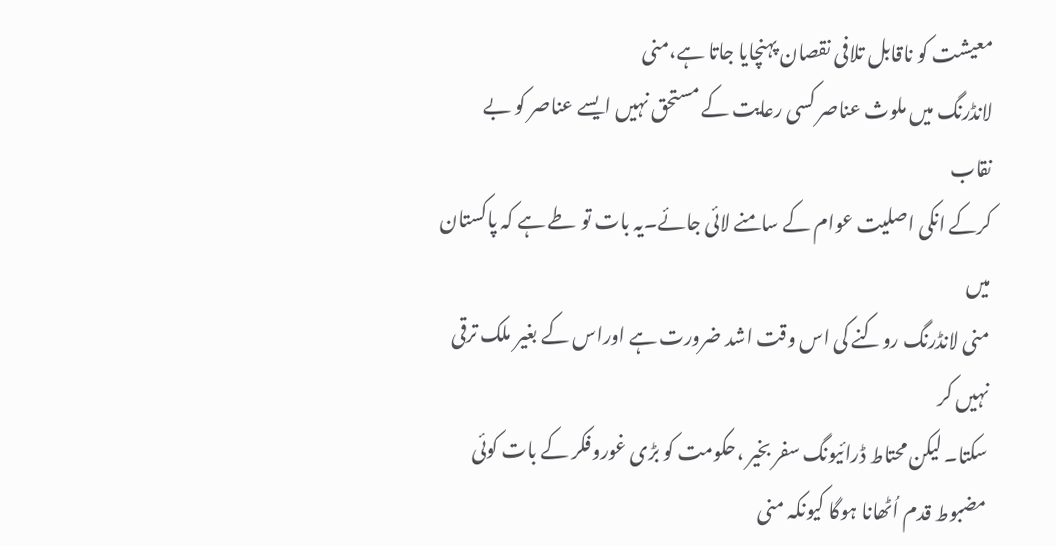معیشت کو ناقابل تلافی نقصان پہنچایا جاتا ہے،منی
لانڈرنگ میں ملوث عناصر کسی رعایت کے مستحق نہیں ایسے عناصر کو بے نقاب
کرکے انکی اصلیت عوام کے سامنے لائی جائے۔یہ بات تو طے ہے کہ پاکستان میں
منی لانڈرنگ روکنے کی اس وقت اشد ضرورت ہے اوراس کے بغیر ملک ترقی نہیں کر
سکتا۔ لیکن محتاط ڈرائیونگ سفر بخیر ،حکومت کو بڑی غوروفکر کے بات کوئی
مضبوط قدم اُٹھانا ہوگا کیونکہ منی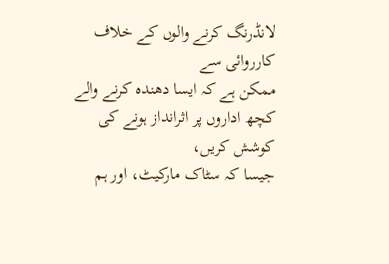لانڈرنگ کرنے والوں کے خلاف کارروائی سے
ممکن ہے کہ ایسا دھندہ کرنے والے کچھ اداروں پر اثرانداز ہونے کی کوشش کریں،
جیسا کہ سٹاک مارکیٹ، اور ہم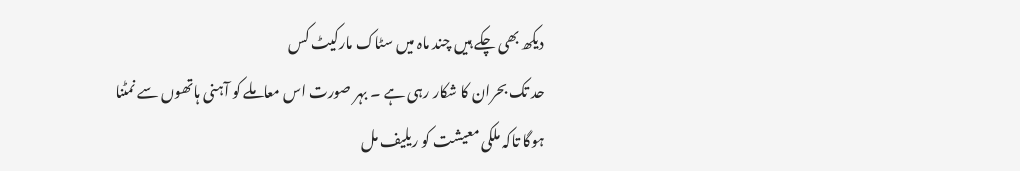دیکھ بھی چکے ہیں چند ماہ میں سٹاک مارکیٹ کس
حد تک بحران کا شکار رہی ہے ۔ بہر صورت اس معاملے کو آہنی ہاتھوں سے نمٹنا
ہوگا تاکہ ملکی معیشت کو ریلیف مل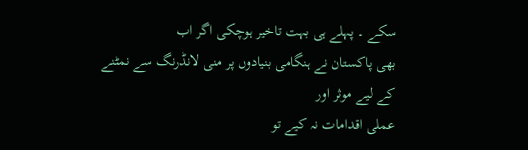سکے ۔ پہلے ہی بہت تاخیر ہوچکی اگر اب
بھی پاکستان نے ہنگامی بنیادوں پر منی لانڈرنگ سے نمٹنے کے لیے موثر اور
عملی اقدامات نہ کیے تو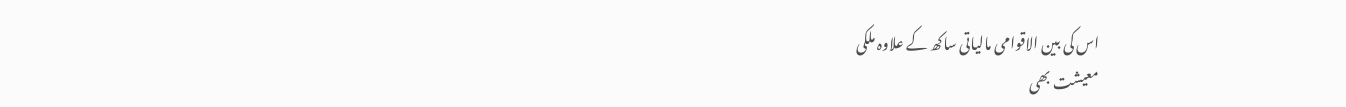اس کی بین الاقوامی مالیاتی ساکھ کے علاوہ ملکی
معیشت بھی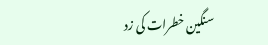سنگین خطرات کی زد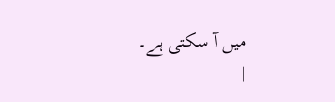میں آ سکتی ہے۔
|